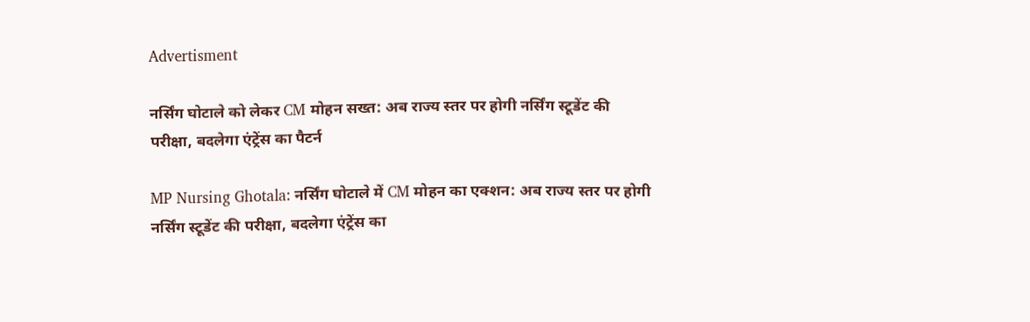Advertisment

नर्सिंग घोटाले को लेकर CM मोहन सख्त: अब राज्य स्तर पर होगी नर्सिंग स्टूडेंट की परीक्षा, बदलेगा एंट्रेंस का पैटर्न

MP Nursing Ghotala: नर्सिंग घोटाले में CM मोहन का एक्शन: अब राज्य स्तर पर होगी नर्सिंग स्टूडेंट की परीक्षा, बदलेगा एंट्रेंस का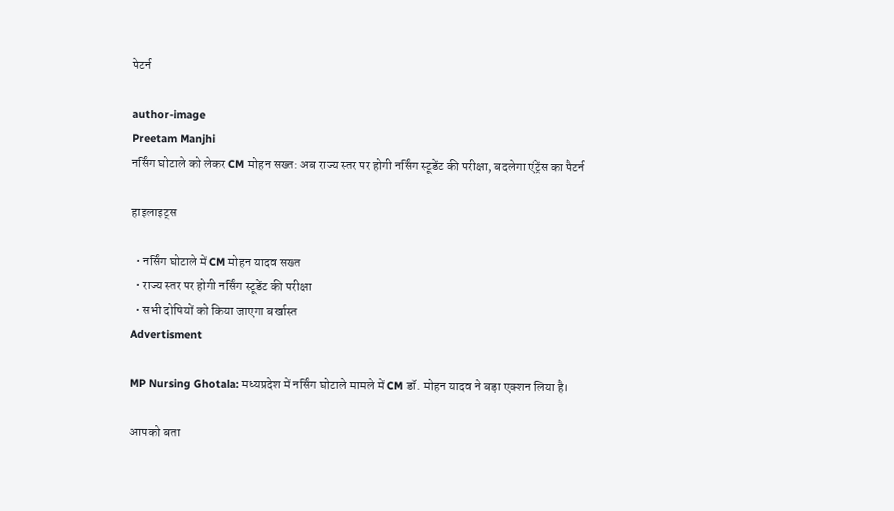पेटर्न

author-image
Preetam Manjhi
नर्सिंग घोटाले को लेकर CM मोहन सख्त: अब राज्य स्तर पर होगी नर्सिंग स्टूडेंट की परीक्षा, बदलेगा एंट्रेंस का पैटर्न

हाइलाइट्स

  • नर्सिंग घोटाले में CM मोहन यादव सख्त
  • राज्य स्तर पर होगी नर्सिंग स्टूडेंट की परीक्षा
  • सभी दोषियों को किया जाएगा बर्खास्त
Advertisment

MP Nursing Ghotala: मध्यप्रदेश में नर्सिंग घोटाले मामले में CM डॉ. मोहन यादव ने बड़ा एक्शन लिया है।

आपको बता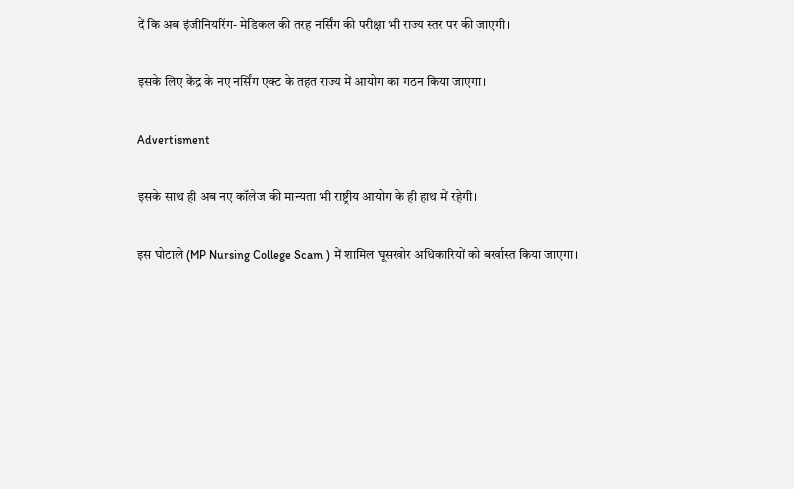दें कि अब इंजीनियरिंग- मेडिकल की तरह नर्सिंग की परीक्षा भी राज्य स्तर पर की जाएगी।

इसके लिए केंद्र के नए नर्सिंग एक्ट के तहत राज्य में आयोग का गठन किया जाएगा।

Advertisment

इसके साथ ही अब नए कॉलेज की मान्यता भी राष्ट्रीय आयोग के ही हाथ में रहेगी।

इस घोटाले (MP Nursing College Scam ) में शामिल घूसखोर अधिकारियों को बर्खास्त किया जाएगा।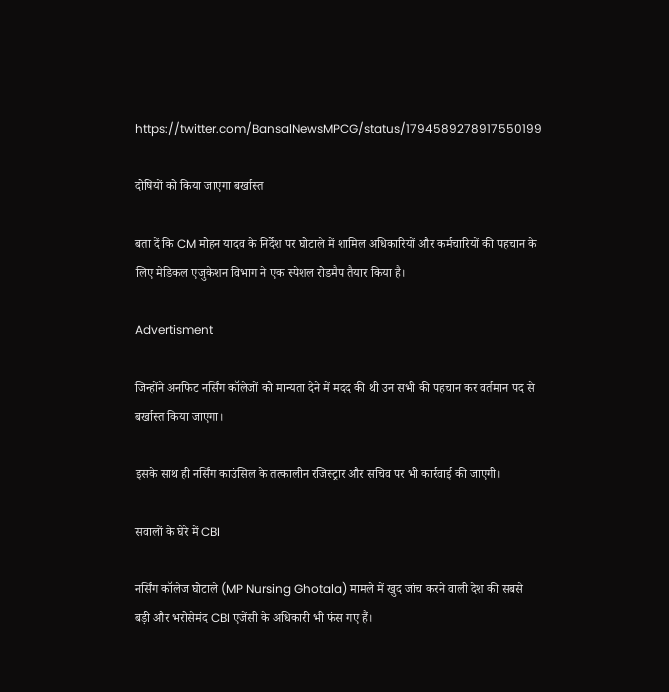https://twitter.com/BansalNewsMPCG/status/1794589278917550199

दोषियों को किया जाएगा बर्खास्त

बता दें कि CM मोहन यादव के निर्देश पर घोटाले में शामिल अधिकारियों और कर्मचारियों की पहचान के लिए मेडिकल एजुकेशन विभाग ने एक स्पेशल रोडमैप तैयार किया है।

Advertisment

जिन्होंने अनफिट नर्सिंग कॉलेजों को मान्यता देने में मदद की थी उन सभी की पहचान कर वर्तमान पद से बर्खास्त किया जाएगा।

इसके साथ ही नर्सिंग काउंसिल के तत्कालीन रजिस्ट्रार और सचिव पर भी कार्रवाई की जाएगी।

सवालों के घेरे में CBI

नर्सिंग कॉलेज घोटाले (MP Nursing Ghotala) मामले में खुद जांच करने वाली देश की सबसे बड़ी और भरोसेमंद CBI एजेंसी के अधिकारी भी फंस गए हैं।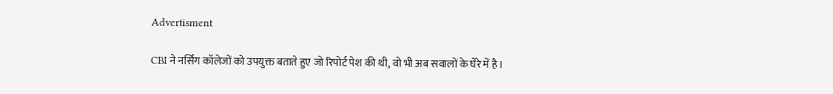Advertisment

CBI ने नर्सिंग कॉलेजों को उपयुक्त बताते हुए जो रिपोर्ट पेश की थी, वो भी अब सवालों के घेरे में है।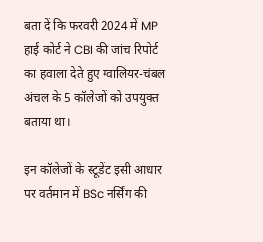बता दें कि फरवरी 2024 में MP हाई कोर्ट ने CBI की जांच रिपोर्ट का हवाला देते हुए ग्वालियर-चंबल अंचल के 5 कॉलेजों को उपयुक्त बताया था।

इन कॉलेजों के स्टूडेंट इसी आधार पर वर्तमान में BSc नर्सिंग की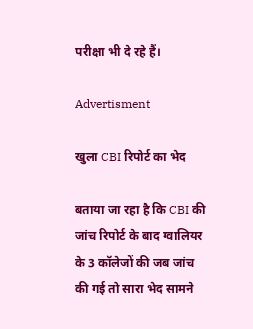परीक्षा भी दे रहे हैं।

Advertisment

खुला CBI रिपोर्ट का भेद

बताया जा रहा है कि CBI की जांच रिपोर्ट के बाद ग्वालियर के 3 कॉलेजों की जब जांच की गई तो सारा भेद सामने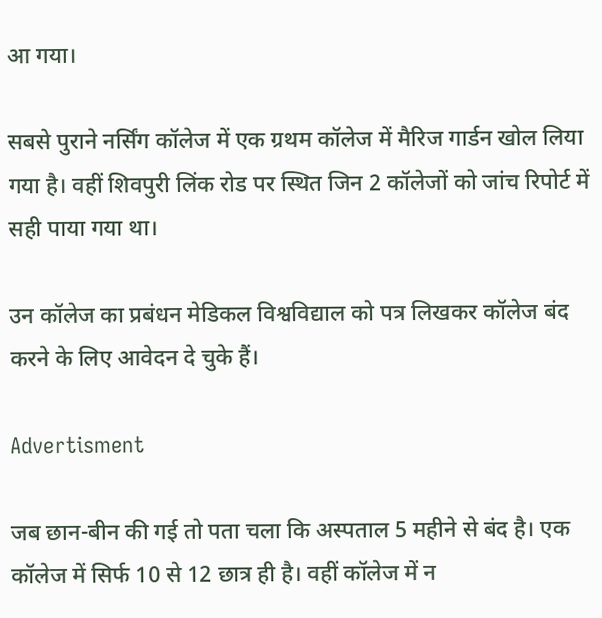आ गया।

सबसे पुराने नर्सिंग कॉलेज में एक ग्रथम कॉलेज में मैरिज गार्डन खोल लिया गया है। वहीं शिवपुरी लिंक रोड पर स्थित जिन 2 कॉलेजों को जांच रिपोर्ट में सही पाया गया था।

उन कॉलेज का प्रबंधन मेडिकल विश्वविद्याल को पत्र लिखकर कॉलेज बंद करने के लिए आवेदन दे चुके हैं।

Advertisment

जब छान-बीन की गई तो पता चला कि अस्पताल 5 महीने से बंद है। एक कॉलेज में सिर्फ 10 से 12 छात्र ही है। वहीं कॉलेज में न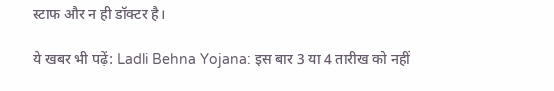स्टाफ और न ही डॉक्टर है।

ये खबर भी पढ़ें: Ladli Behna Yojana: इस बार 3 या 4 तारीख को नहीं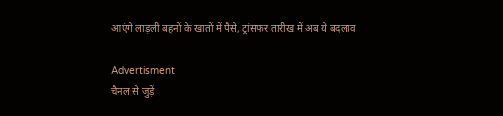आएंगे लाड़ली बहनों के खातों में पैसे, ट्रांसफर तारीख में अब ये बदलाव

Advertisment
चैनल से जुड़ें